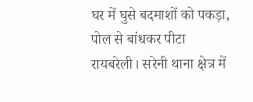घर में घुसे बदमाशों को पकड़ा, पोल से बांधकर पीटा
रायबरेली। सरेनी थाना क्षेत्र में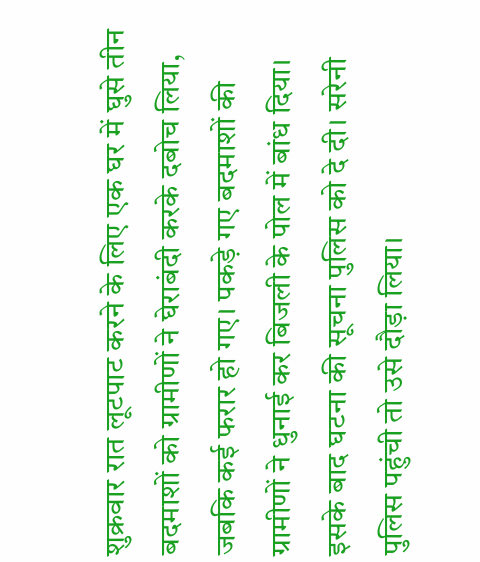शुक्रवार रात लूटपाट करने के लिए एक घर में घुसे तीन बदमाशों को ग्रामीणों ने घेराबंदी करके दबोच लिया, जबकि कई फरार हो गए। पकड़े गए बदमाशों की ग्रामीणों ने धुनाई कर बिजली के पोल में बांध दिया। इसके बाद घटना की सूचना पुलिस को दे दी। सरेनी पुलिस पहुंची तो उसे दौड़ा लिया।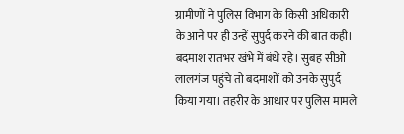ग्रामीणों ने पुलिस विभाग के किसी अधिकारी के आने पर ही उन्हें सुपुर्द करने की बात कही। बदमाश रातभर खंभे में बंधे रहे। सुबह सीओ लालगंज पहुंचे तो बदमाशों को उनके सुपुर्द किया गया। तहरीर के आधार पर पुलिस मामले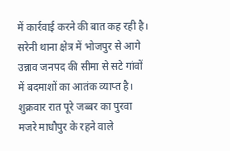में कार्रवाई करने की बात कह रही है।
सरेनी थाना क्षेत्र में भोजपुर से आगे उन्नाव जनपद की सीमा से सटे गांवों में बदमाशों का आतंक व्याप्त है। शुक्रवार रात पूरे जब्बर का पुरवा मजरे माधौपुर के रहने वाले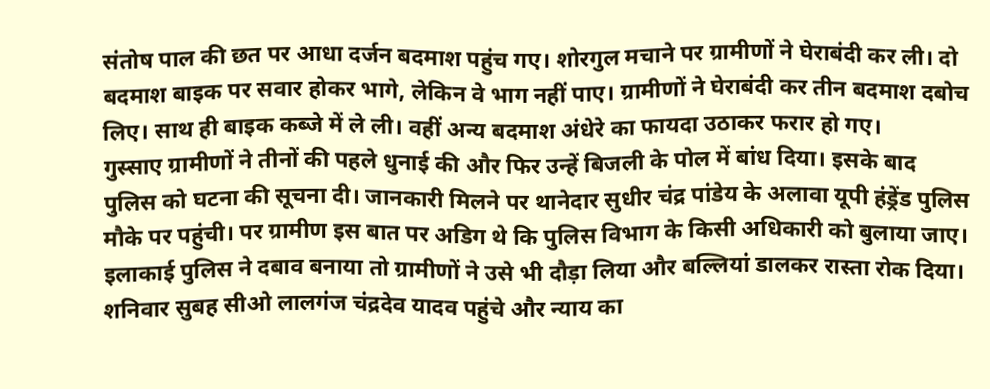संतोष पाल की छत पर आधा दर्जन बदमाश पहुंच गए। शोरगुल मचाने पर ग्रामीणों ने घेराबंदी कर ली। दो बदमाश बाइक पर सवार होकर भागे, लेकिन वे भाग नहीं पाए। ग्रामीणों ने घेराबंदी कर तीन बदमाश दबोच लिए। साथ ही बाइक कब्जे में ले ली। वहीं अन्य बदमाश अंधेरे का फायदा उठाकर फरार हो गए।
गुस्साए ग्रामीणों ने तीनों की पहले धुनाई की और फिर उन्हें बिजली के पोल में बांध दिया। इसके बाद पुलिस को घटना की सूचना दी। जानकारी मिलने पर थानेदार सुधीर चंद्र पांडेय के अलावा यूपी हंड्रेंड पुलिस मौके पर पहुंची। पर ग्रामीण इस बात पर अडिग थे कि पुलिस विभाग के किसी अधिकारी को बुलाया जाए। इलाकाई पुलिस ने दबाव बनाया तो ग्रामीणों ने उसे भी दौड़ा लिया और बल्लियां डालकर रास्ता रोक दिया।
शनिवार सुबह सीओ लालगंज चंद्रदेव यादव पहुंचे और न्याय का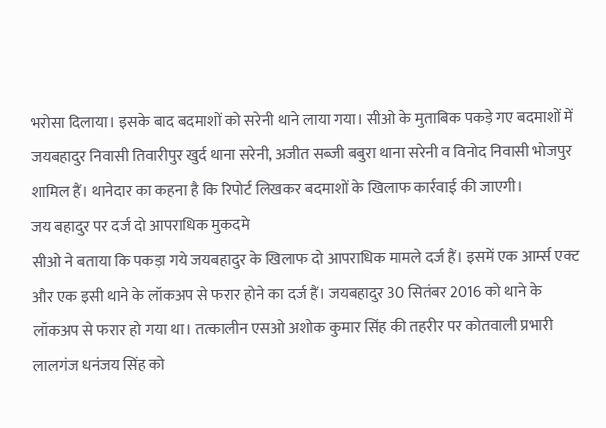भरोसा दिलाया। इसके बाद बदमाशों को सरेनी थाने लाया गया। सीओ के मुताबिक पकड़े गए बदमाशों में जयबहादुर निवासी तिवारीपुर खुर्द थाना सरेनी, अजीत सब्जी बबुरा थाना सरेनी व विनोद निवासी भोजपुर शामिल हैं। थानेदार का कहना है कि रिपोर्ट लिखकर बदमाशों के खिलाफ कार्रवाई की जाएगी।
जय बहादुर पर दर्ज दो आपराधिक मुकदमे
सीओ ने बताया कि पकड़ा गये जयबहादुर के खिलाफ दो आपराधिक मामले दर्ज हैं। इसमें एक आर्म्स एक्ट और एक इसी थाने के लॉकअप से फरार होने का दर्ज हैं। जयबहादुर 30 सितंबर 2016 को थाने के लॉकअप से फरार हो गया था। तत्कालीन एसओ अशोक कुमार सिंह की तहरीर पर कोतवाली प्रभारी लालगंज धनंजय सिंह को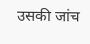उसकी जांच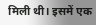मिली थी। इसमें एक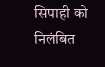सिपाही को निलंबित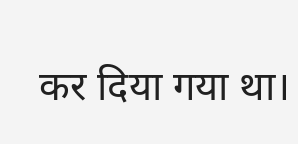कर दिया गया था।